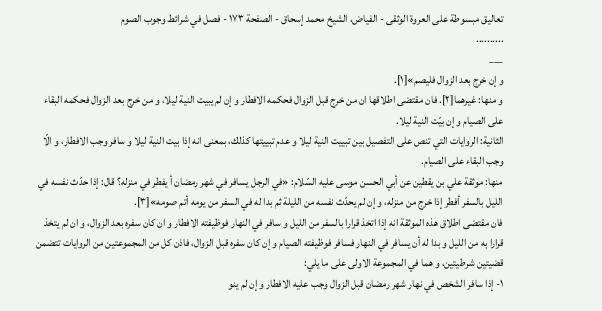تعاليق مبسوطة على العروة الوثقى - الفياض، الشيخ محمد إسحاق - الصفحة ١٧٣ - فصل في شرائط وجوب الصوم
..........
___
و إن خرج بعد الزوال فليصم»[١].
و منها: غيرهما[٢]. فان مقتضى اطلاقها ان من خرج قبل الزوال فحكمه الافطار و إن لم يبيت النية ليلا، و من خرج بعد الزوال فحكمه البقاء على الصيام و إن بيّت النية ليلا.
الثانية: الروايات التي تنص على التفصيل بين تبييت النية ليلا و عدم تبييتها كذلك، بمعنى انه إذا بيت النية ليلا و سافر وجب الافطار، و الّا وجب البقاء على الصيام.
منها: موثقة علي بن يقطين عن أبي الحسن موسى عليه السّلام: «في الرجل يسافر في شهر رمضان أ يفطر في منزله؟ قال: إذا حدّث نفسه في الليل بالسفر أفطر إذا خرج من منزله، و إن لم يحدّث نفسه من الليلة ثم بدا له في السفر من يومه أتم صومه»[٣].
فان مقتضى اطلاق هذه الموثقة انه إذا اتخذ قرارا بالسفر من الليل و سافر في النهار فوظيفته الافطار و ان كان سفره بعد الزوال، و ان لم يتخذ قرارا به من الليل و بدا له أن يسافر في النهار فسافر فوظيفته الصيام و إن كان سفره قبل الزوال، فاذن كل من المجموعتين من الروايات تتضمن قضيتين شرطيتين، و هما في المجموعة الاولى على ما يلي:
١- إذا سافر الشخص في نهار شهر رمضان قبل الزوال وجب عليه الافطار و إن لم ينو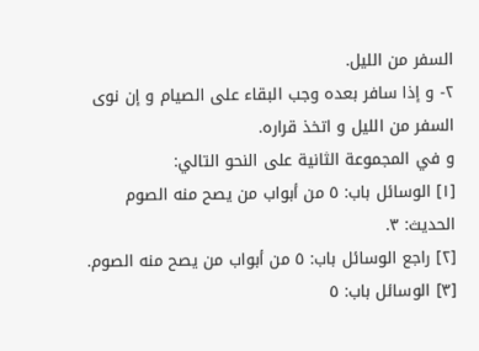السفر من الليل.
٢- و إذا سافر بعده وجب البقاء على الصيام و إن نوى السفر من الليل و اتخذ قراره.
و في المجموعة الثانية على النحو التالي:
[١] الوسائل باب: ٥ من أبواب من يصح منه الصوم الحديث: ٣.
[٢] راجع الوسائل باب: ٥ من أبواب من يصح منه الصوم.
[٣] الوسائل باب: ٥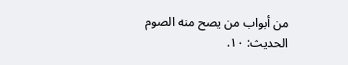من أبواب من يصح منه الصوم الحديث: ١٠.